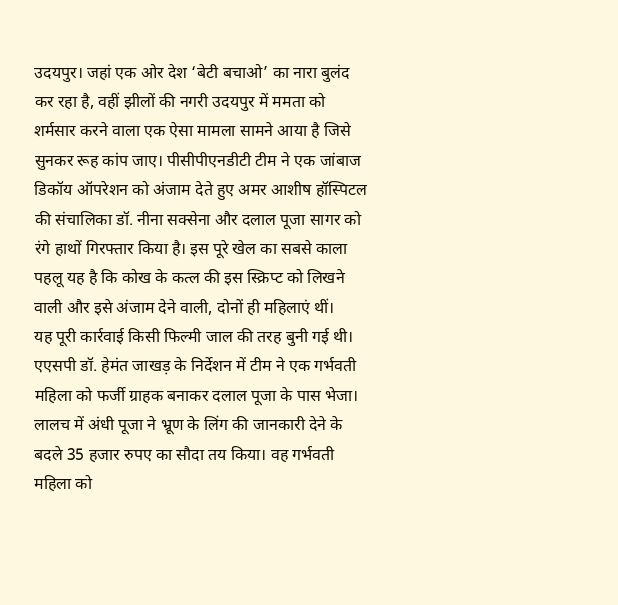उदयपुर। जहां एक ओर देश ‘बेटी बचाओ’ का नारा बुलंद कर रहा है, वहीं झीलों की नगरी उदयपुर में ममता को शर्मसार करने वाला एक ऐसा मामला सामने आया है जिसे सुनकर रूह कांप जाए। पीसीपीएनडीटी टीम ने एक जांबाज डिकॉय ऑपरेशन को अंजाम देते हुए अमर आशीष हॉस्पिटल की संचालिका डॉ. नीना सक्सेना और दलाल पूजा सागर को रंगे हाथों गिरफ्तार किया है। इस पूरे खेल का सबसे काला पहलू यह है कि कोख के कत्ल की इस स्क्रिप्ट को लिखने वाली और इसे अंजाम देने वाली, दोनों ही महिलाएं थीं।
यह पूरी कार्रवाई किसी फिल्मी जाल की तरह बुनी गई थी। एएसपी डॉ. हेमंत जाखड़ के निर्देशन में टीम ने एक गर्भवती महिला को फर्जी ग्राहक बनाकर दलाल पूजा के पास भेजा। लालच में अंधी पूजा ने भ्रूण के लिंग की जानकारी देने के बदले 35 हजार रुपए का सौदा तय किया। वह गर्भवती महिला को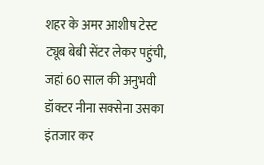शहर के अमर आशीष टेस्ट ट्यूब बेबी सेंटर लेकर पहुंची, जहां 60 साल की अनुभवी डॉक्टर नीना सक्सेना उसका इंतजार कर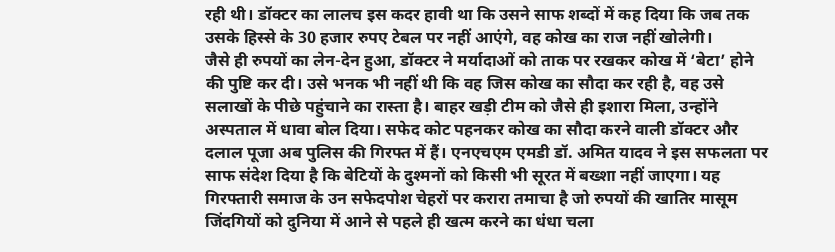रही थी। डॉक्टर का लालच इस कदर हावी था कि उसने साफ शब्दों में कह दिया कि जब तक उसके हिस्से के 30 हजार रुपए टेबल पर नहीं आएंगे, वह कोख का राज नहीं खोलेगी।
जैसे ही रुपयों का लेन-देन हुआ, डॉक्टर ने मर्यादाओं को ताक पर रखकर कोख में ‘बेटा’ होने की पुष्टि कर दी। उसे भनक भी नहीं थी कि वह जिस कोख का सौदा कर रही है, वह उसे सलाखों के पीछे पहुंचाने का रास्ता है। बाहर खड़ी टीम को जैसे ही इशारा मिला, उन्होंने अस्पताल में धावा बोल दिया। सफेद कोट पहनकर कोख का सौदा करने वाली डॉक्टर और दलाल पूजा अब पुलिस की गिरफ्त में हैं। एनएचएम एमडी डॉ. अमित यादव ने इस सफलता पर साफ संदेश दिया है कि बेटियों के दुश्मनों को किसी भी सूरत में बख्शा नहीं जाएगा। यह गिरफ्तारी समाज के उन सफेदपोश चेहरों पर करारा तमाचा है जो रुपयों की खातिर मासूम जिंदगियों को दुनिया में आने से पहले ही खत्म करने का धंधा चला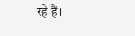रहे हैं।